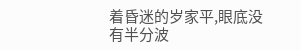着昏迷的岁家平,眼底没有半分波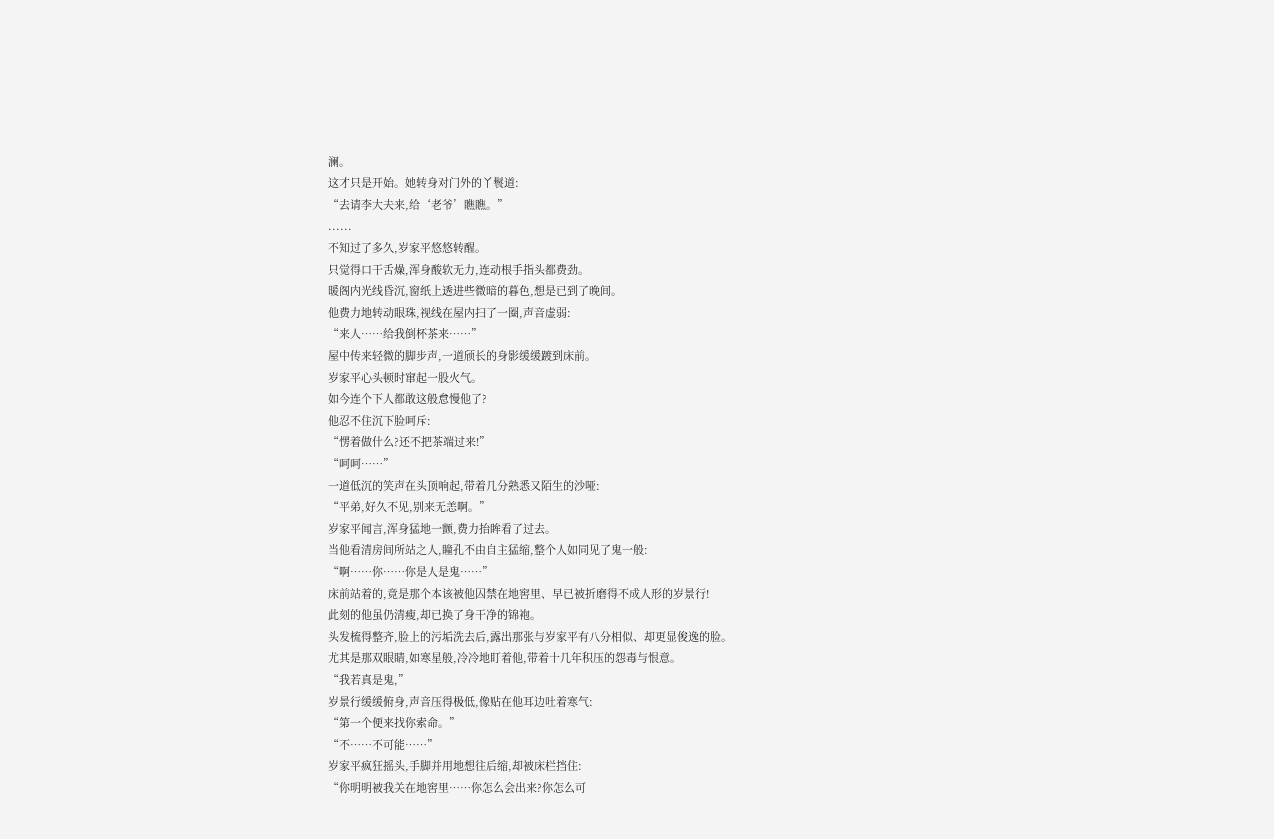澜。
这才只是开始。她转身对门外的丫鬟道:
“去请李大夫来,给‘老爷’瞧瞧。”
......
不知过了多久,岁家平悠悠转醒。
只觉得口干舌燥,浑身酸软无力,连动根手指头都费劲。
暖阁内光线昏沉,窗纸上透进些微暗的暮色,想是已到了晚间。
他费力地转动眼珠,视线在屋内扫了一圈,声音虚弱:
“来人……给我倒杯茶来……”
屋中传来轻微的脚步声,一道颀长的身影缓缓踱到床前。
岁家平心头顿时窜起一股火气。
如今连个下人都敢这般怠慢他了?
他忍不住沉下脸呵斥:
“愣着做什么?还不把茶端过来!”
“呵呵……”
一道低沉的笑声在头顶响起,带着几分熟悉又陌生的沙哑:
“平弟,好久不见,别来无恙啊。”
岁家平闻言,浑身猛地一颤,费力抬眸看了过去。
当他看清房间所站之人,瞳孔不由自主猛缩,整个人如同见了鬼一般:
“啊……你……你是人是鬼……”
床前站着的,竟是那个本该被他囚禁在地窖里、早已被折磨得不成人形的岁景行!
此刻的他虽仍清瘦,却已换了身干净的锦袍。
头发梳得整齐,脸上的污垢洗去后,露出那张与岁家平有八分相似、却更显俊逸的脸。
尤其是那双眼睛,如寒星般,冷冷地盯着他,带着十几年积压的怨毒与恨意。
“我若真是鬼,”
岁景行缓缓俯身,声音压得极低,像贴在他耳边吐着寒气:
“第一个便来找你索命。”
“不……不可能……”
岁家平疯狂摇头,手脚并用地想往后缩,却被床栏挡住:
“你明明被我关在地窖里……你怎么会出来?你怎么可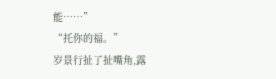能……”
“托你的福。”
岁景行扯了扯嘴角,露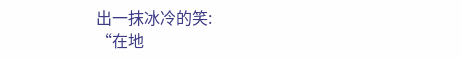出一抹冰冷的笑:
“在地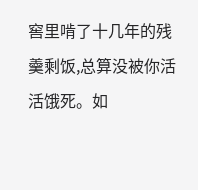窖里啃了十几年的残羹剩饭,总算没被你活活饿死。如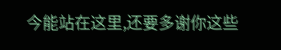今能站在这里,还要多谢你这些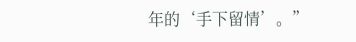年的‘手下留情’。”